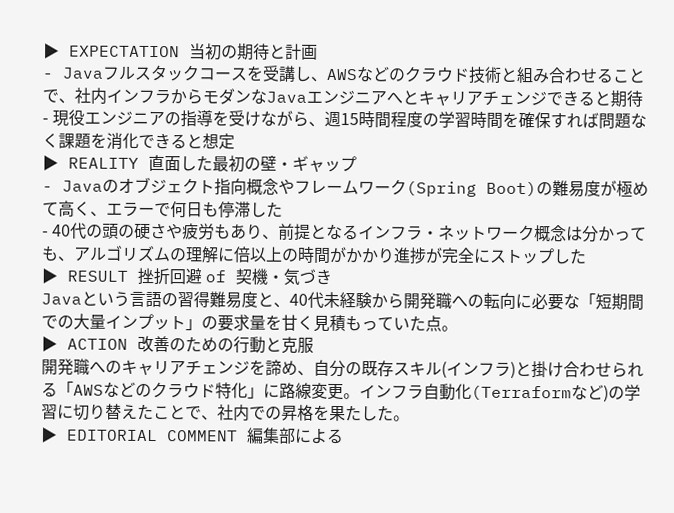▶ EXPECTATION 当初の期待と計画
- Javaフルスタックコースを受講し、AWSなどのクラウド技術と組み合わせることで、社内インフラからモダンなJavaエンジニアへとキャリアチェンジできると期待
- 現役エンジニアの指導を受けながら、週15時間程度の学習時間を確保すれば問題なく課題を消化できると想定
▶ REALITY 直面した最初の壁・ギャップ
- Javaのオブジェクト指向概念やフレームワーク(Spring Boot)の難易度が極めて高く、エラーで何日も停滞した
- 40代の頭の硬さや疲労もあり、前提となるインフラ・ネットワーク概念は分かっても、アルゴリズムの理解に倍以上の時間がかかり進捗が完全にストップした
▶ RESULT 挫折回避 of 契機・気づき
Javaという言語の習得難易度と、40代未経験から開発職への転向に必要な「短期間での大量インプット」の要求量を甘く見積もっていた点。
▶ ACTION 改善のための行動と克服
開発職へのキャリアチェンジを諦め、自分の既存スキル(インフラ)と掛け合わせられる「AWSなどのクラウド特化」に路線変更。インフラ自動化(Terraformなど)の学習に切り替えたことで、社内での昇格を果たした。
▶ EDITORIAL COMMENT 編集部による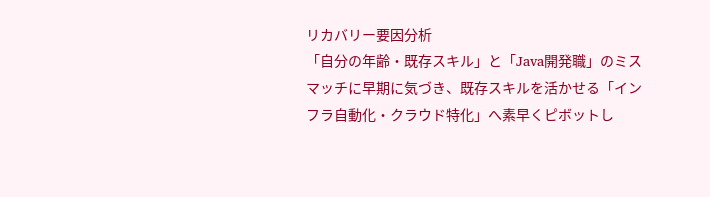リカバリー要因分析
「自分の年齢・既存スキル」と「Java開発職」のミスマッチに早期に気づき、既存スキルを活かせる「インフラ自動化・クラウド特化」へ素早くピボットし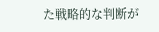た戦略的な判断が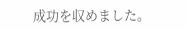成功を収めました。